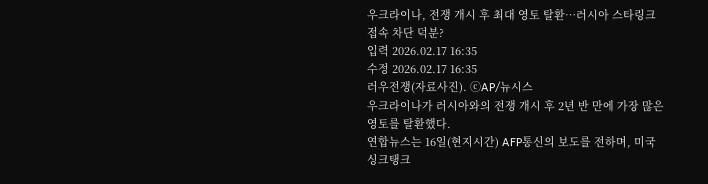우크라이나, 전쟁 개시 후 최대 영토 탈환…러시아 스타링크 접속 차단 덕분?
입력 2026.02.17 16:35
수정 2026.02.17 16:35
러우전쟁(자료사진). ⓒAP/뉴시스
우크라이나가 러시아와의 전쟁 개시 후 2년 반 만에 가장 많은 영토를 탈환했다.
연합뉴스는 16일(현지시간) AFP통신의 보도를 전하며, 미국 싱크탱크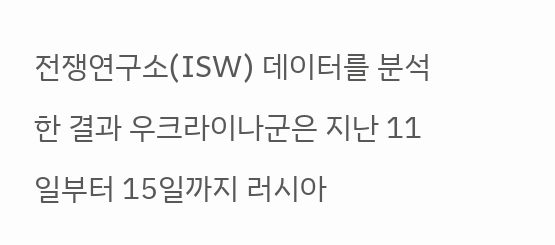전쟁연구소(ISW) 데이터를 분석한 결과 우크라이나군은 지난 11일부터 15일까지 러시아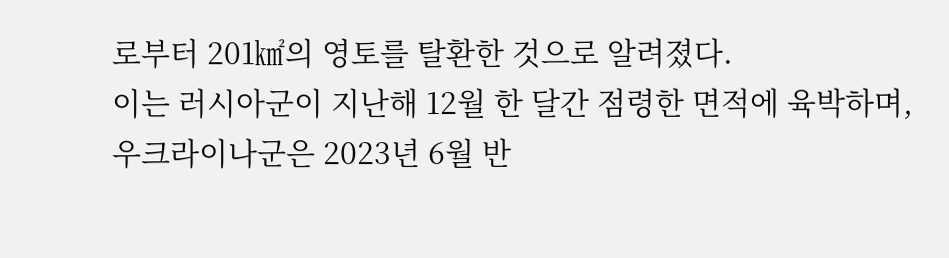로부터 201㎢의 영토를 탈환한 것으로 알려졌다.
이는 러시아군이 지난해 12월 한 달간 점령한 면적에 육박하며, 우크라이나군은 2023년 6월 반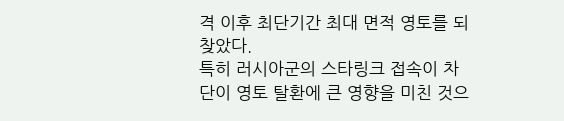격 이후 최단기간 최대 면적 영토를 되찾았다.
특히 러시아군의 스타링크 접속이 차단이 영토 탈환에 큰 영향을 미친 것으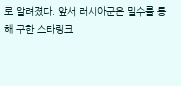로 알려졌다. 앞서 러시아군은 밀수를 통해 구한 스타링크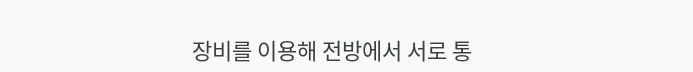장비를 이용해 전방에서 서로 통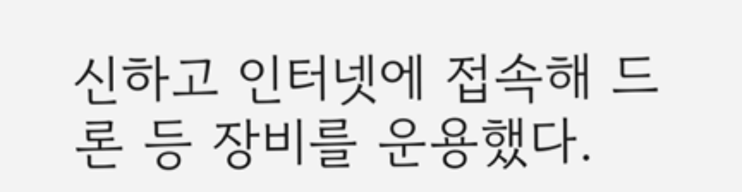신하고 인터넷에 접속해 드론 등 장비를 운용했다.